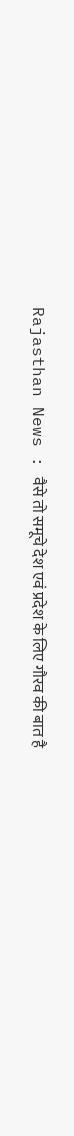Rajasthan News : वैसे तो समूचे देश एवं प्रदेश के लिए गौरव की बात है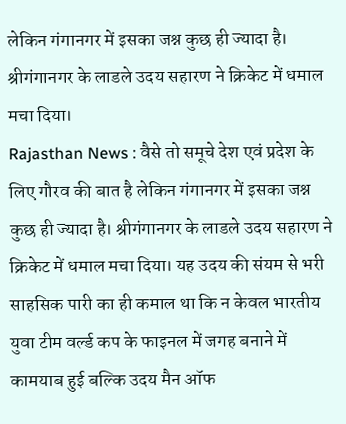लेकिन गंगानगर में इसका जश्न कुछ ही ज्यादा है। श्रीगंगानगर के लाडले उदय सहारण ने क्रिकेट में धमाल मचा दिया।
Rajasthan News : वैसे तो समूचे देश एवं प्रदेश के लिए गौरव की बात है लेकिन गंगानगर में इसका जश्न कुछ ही ज्यादा है। श्रीगंगानगर के लाडले उदय सहारण ने क्रिकेट में धमाल मचा दिया। यह उदय की संयम से भरी साहसिक पारी का ही कमाल था कि न केवल भारतीय युवा टीम वर्ल्ड कप के फाइनल में जगह बनाने में कामयाब हुई बल्कि उदय मैन ऑफ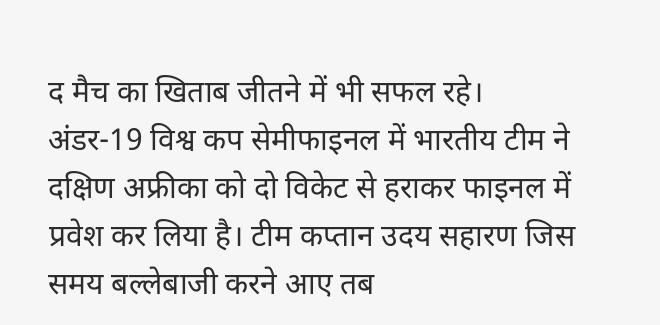द मैच का खिताब जीतने में भी सफल रहे।
अंडर-19 विश्व कप सेमीफाइनल में भारतीय टीम ने दक्षिण अफ्रीका को दो विकेट से हराकर फाइनल में प्रवेश कर लिया है। टीम कप्तान उदय सहारण जिस समय बल्लेबाजी करने आए तब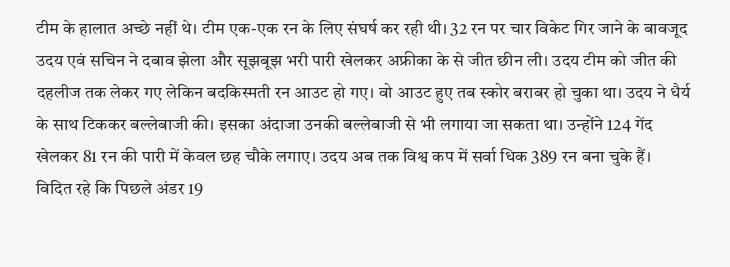टीम के हालात अच्छे नहीं थे। टीम एक-एक रन के लिए संघर्ष कर रही थी। 32 रन पर चार विकेट गिर जाने के बावजूद उदय एवं सचिन ने दबाव झेला और सूझबूझ भरी पारी खेलकर अफ्रीका के से जीत छीन ली। उदय टीम को जीत की दहलीज तक लेकर गए लेकिन बदकिस्मती रन आउट हो गए। वो आउट हुए तब स्कोर बराबर हो चुका था। उदय ने धैर्य के साथ टिककर बल्लेबाजी की। इसका अंदाजा उनकी बल्लेबाजी से भी लगाया जा सकता था। उन्होंने 124 गेंद खेलकर 81 रन की पारी में केवल छह चौके लगाए। उदय अब तक विश्व कप में सर्वा धिक 389 रन बना चुके हैं। विदित रहे कि पिछले अंडर 19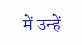में उन्हें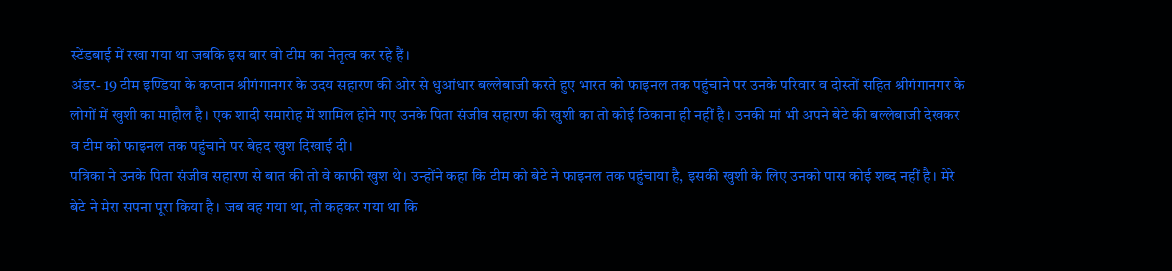स्टेंडबाई में रखा गया था जबकि इस बार वो टीम का नेतृत्व कर रहे हैं।
अंडर- 19 टीम इण्डिया के कप्तान श्रीगंगानगर के उदय सहारण की ओर से धुआंधार बल्लेबाजी करते हुए भारत को फाइनल तक पहुंचाने पर उनके परिवार व दोस्तों सहित श्रीगंगानगर के लोगों में खुशी का माहौल है। एक शादी समारोह में शामिल होने गए उनके पिता संजीव सहारण की खुशी का तो कोई ठिकाना ही नहीं है। उनकी मां भी अपने बेटे की बल्लेबाजी देखकर व टीम को फाइनल तक पहुंचाने पर बेहद खुश दिखाई दी।
पत्रिका ने उनके पिता संजीव सहारण से बात की तो वे काफी खुश थे। उन्होंने कहा कि टीम को बेटे ने फाइनल तक पहुंचाया है, इसकी खुशी के लिए उनको पास कोई शब्द नहीं है। मेरे बेटे ने मेरा सपना पूरा किया है। जब वह गया था, तो कहकर गया था कि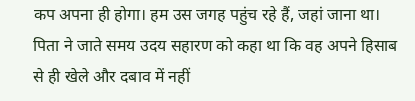कप अपना ही होगा। हम उस जगह पहुंच रहे हैं, जहां जाना था। पिता ने जाते समय उदय सहारण को कहा था कि वह अपने हिसाब से ही खेले और दबाव में नहीं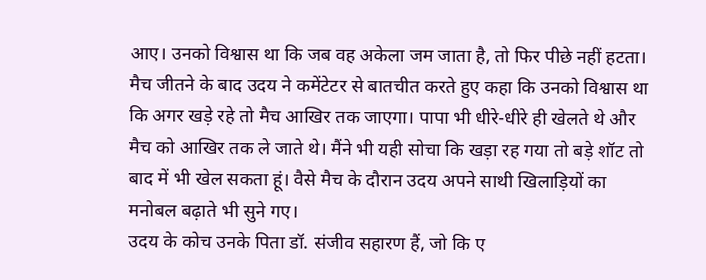आए। उनको विश्वास था कि जब वह अकेला जम जाता है, तो फिर पीछे नहीं हटता।
मैच जीतने के बाद उदय ने कमेंटेटर से बातचीत करते हुए कहा कि उनको विश्वास था कि अगर खड़े रहे तो मैच आखिर तक जाएगा। पापा भी धीरे-धीरे ही खेलते थे और मैच को आखिर तक ले जाते थे। मैंने भी यही सोचा कि खड़ा रह गया तो बड़े शॉट तो बाद में भी खेल सकता हूं। वैसे मैच के दौरान उदय अपने साथी खिलाड़ियों का मनोबल बढ़ाते भी सुने गए।
उदय के कोच उनके पिता डॉ. संजीव सहारण हैं, जो कि ए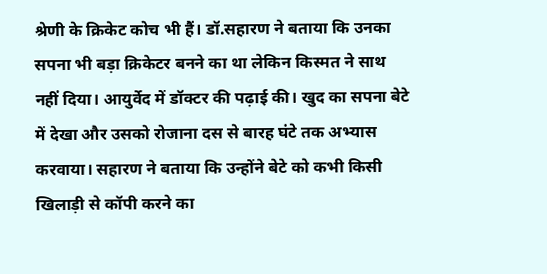श्रेणी के क्रिकेट कोच भी हैं। डॉ.सहारण ने बताया कि उनका सपना भी बड़ा क्रिकेटर बनने का था लेकिन किस्मत ने साथ नहीं दिया। आयुर्वेद में डॉक्टर की पढ़ाई की। खुद का सपना बेटे में देखा और उसको रोजाना दस से बारह घंटे तक अभ्यास करवाया। सहारण ने बताया कि उन्होंने बेटे को कभी किसी खिलाड़ी से कॉपी करने का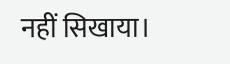नहीं सिखाया।